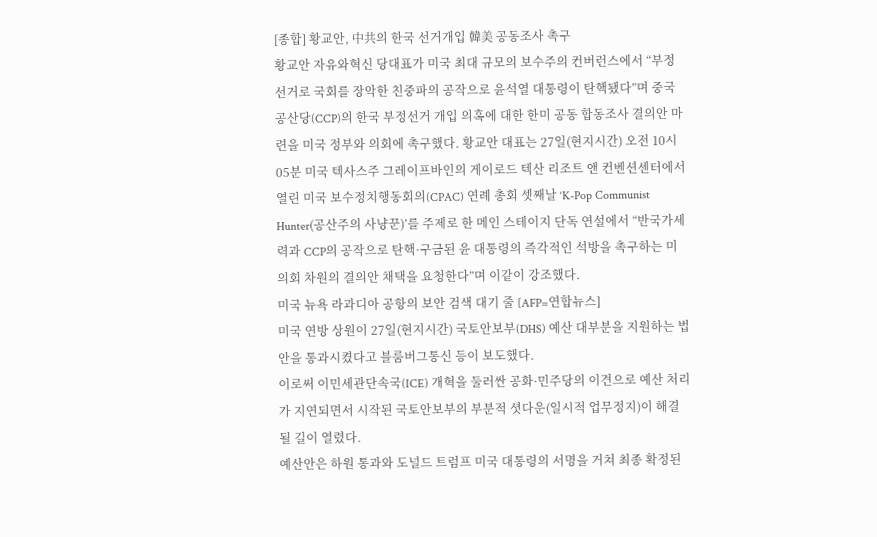[종합] 황교안, 中共의 한국 선거개입 韓美 공동조사 촉구
황교안 자유와혁신 당대표가 미국 최대 규모의 보수주의 컨버런스에서 “부정선거로 국회를 장악한 친중파의 공작으로 윤석열 대통령이 탄핵됐다”며 중국 공산당(CCP)의 한국 부정선거 개입 의혹에 대한 한미 공동 합동조사 결의안 마련을 미국 정부와 의회에 촉구했다. 황교안 대표는 27일(현지시간) 오전 10시05분 미국 텍사스주 그레이프바인의 게이로드 텍산 리조트 앤 컨벤션센터에서 열린 미국 보수정치행동회의(CPAC) 연례 총회 셋째날 ‘K-Pop Communist Hunter(공산주의 사냥꾼)’를 주제로 한 메인 스테이지 단독 연설에서 “반국가세력과 CCP의 공작으로 탄핵·구금된 윤 대통령의 즉각적인 석방을 촉구하는 미 의회 차원의 결의안 채택을 요청한다”며 이같이 강조했다.
미국 뉴욕 라과디아 공항의 보안 검색 대기 줄 [AFP=연합뉴스]
미국 연방 상원이 27일(현지시간) 국토안보부(DHS) 예산 대부분을 지원하는 법안을 통과시켰다고 블룸버그통신 등이 보도했다.
이로써 이민세관단속국(ICE) 개혁을 둘러싼 공화·민주당의 이견으로 예산 처리가 지연되면서 시작된 국토안보부의 부분적 셧다운(일시적 업무정지)이 해결될 길이 열렸다.
예산안은 하원 통과와 도널드 트럼프 미국 대통령의 서명을 거쳐 최종 확정된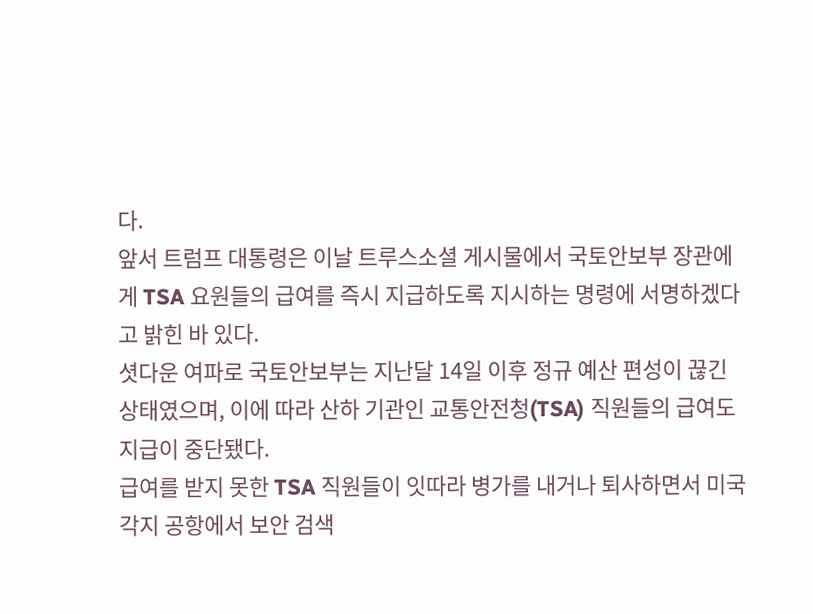다.
앞서 트럼프 대통령은 이날 트루스소셜 게시물에서 국토안보부 장관에게 TSA 요원들의 급여를 즉시 지급하도록 지시하는 명령에 서명하겠다고 밝힌 바 있다.
셧다운 여파로 국토안보부는 지난달 14일 이후 정규 예산 편성이 끊긴 상태였으며, 이에 따라 산하 기관인 교통안전청(TSA) 직원들의 급여도 지급이 중단됐다.
급여를 받지 못한 TSA 직원들이 잇따라 병가를 내거나 퇴사하면서 미국 각지 공항에서 보안 검색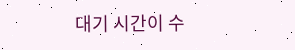대기 시간이 수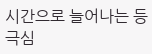시간으로 늘어나는 등 극심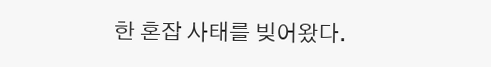한 혼잡 사태를 빚어왔다.